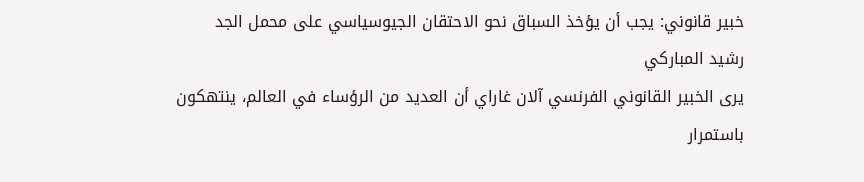خبير قانوني: يجب أن يؤخذ السباق نحو الاحتقان الجيوسياسي على محمل الجد
رشيد المباركي
يرى الخبير القانوني الفرنسي آلان غاراي أن العديد من الرؤساء في العالم، ينتهكون باستمرار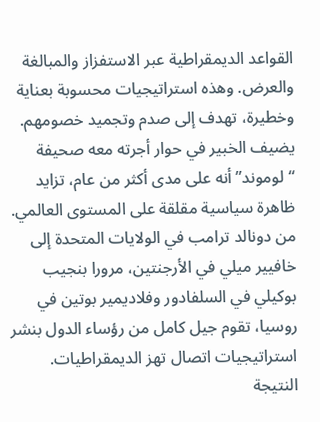القواعد الديمقراطية عبر الاستفزاز والمبالغة والعرض. وهذه استراتيجيات محسوبة بعناية وخطيرة، تهدف إلى صدم وتجميد خصومهم.
يضيف الخبير في حوار أجرته معه صحيفة “لوموند” أنه على مدى أكثر من عام، تزايد ظاهرة سياسية مقلقة على المستوى العالمي. من دونالد ترامب في الولايات المتحدة إلى خافيير ميلي في الأرجنتين، مرورا بنجيب بوكيلي في السلفادور وفلاديمير بوتين في روسيا، تقوم جيل كامل من رؤساء الدول بنشر استراتيجيات اتصال تهز الديمقراطيات.
النتيجة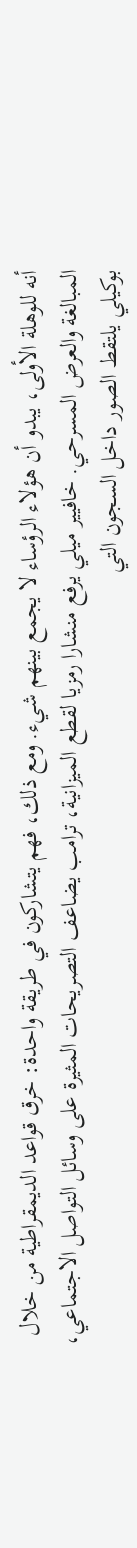أنه للوهلة الأولى، يبدو أن هؤلاء الرؤساء لا يجمع بينهم شيء. ومع ذلك، فهم يتشاركون في طريقة واحدة: خرق قواعد الديمقراطية من خلال المبالغة والعرض المسرحي. خافيير ميلي يرفع منشارا رمزيا لقطع الميزانية، ترامب يضاعف التصريحات المثيرة على وسائل التواصل الاجتماعي، بوكيلي يلتقط الصور داخل السجون التي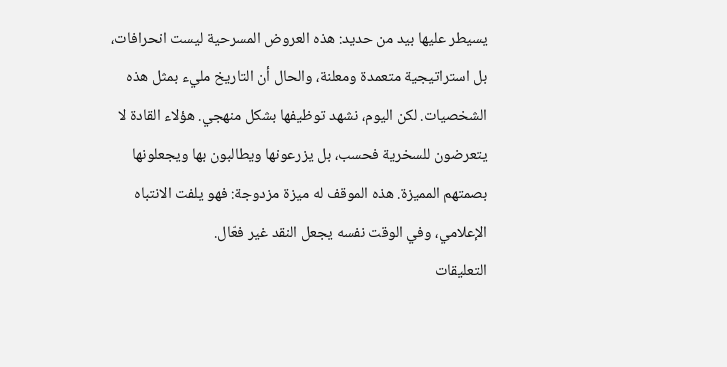يسيطر عليها بيد من حديد: هذه العروض المسرحية ليست انحرافات، بل استراتيجية متعمدة ومعلنة، والحال أن التاريخ مليء بمثل هذه الشخصيات. لكن اليوم، نشهد توظيفها بشكل منهجي. هؤلاء القادة لا يتعرضون للسخرية فحسب، بل يزرعونها ويطالبون بها ويجعلونها بصمتهم المميزة. هذه الموقف له ميزة مزدوجة: فهو يلفت الانتباه الإعلامي، وفي الوقت نفسه يجعل النقد غير فعّال.
التعليقات